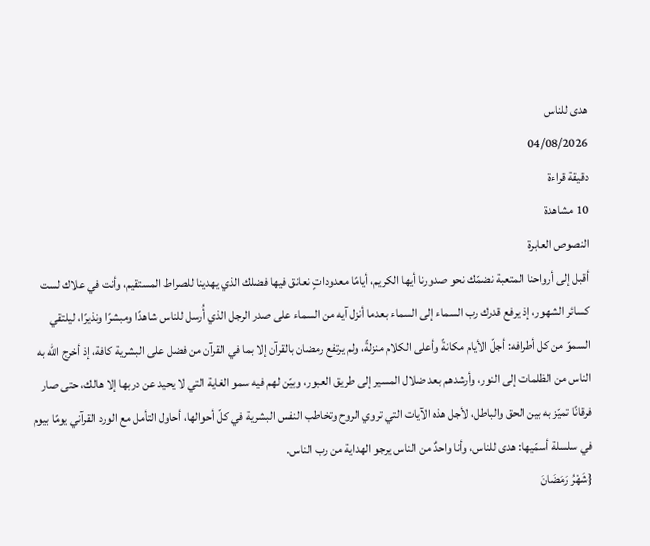هدى للناس
04/08/2026
دقيقة قراءة
10 مشاهدة
النصوص العابرة
أقبل إلى أرواحنا المتعبة نضمّك نحو صدورنا أيها الكريم، أيامًا معدوداتٍ نعانق فيها فضلك الذي يهدينا للصراط المستقيم، وأنت في علاك لست كسائر الشهور، إذ يرفع قدرك رب السماء إلى السماء بعدما أنزل آيه من السماء على صدر الرجل الذي أُرسل للناس شاهدًا ومبشرًا ونذيرًا، ليلتقي السموّ من كل أطرافه: أجلّ الأيام مكانةً وأعلى الكلام منزلةً، ولم يرتفع رمضان بالقرآن إلا بما في القرآن من فضل على البشرية كافة، إذ أخرج الله به الناس من الظلمات إلى النور، وأرشدهم بعد ضلال المسير إلى طريق العبور، وبيّن لهم فيه سمو الغاية التي لا يحيد عن دربها إلا هالك، حتى صار فرقانًا تميّز به بين الحق والباطل، لأجل هذه الآيات التي تروي الروح وتخاطب النفس البشرية في كلّ أحوالها، أحاول التأمل مع الورد القرآني يومًا بيوم في سلسلة أسمّيها: هدى للناس، وأنا واحدٌ من الناس يرجو الهداية من رب الناس.
{شَهْرُ رَمَضَانَ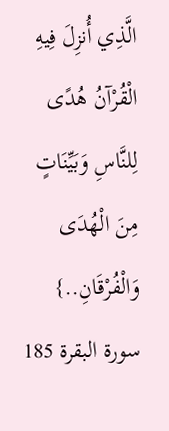الَّذِي أُنزِلَ فِيهِ الْقُرْآنُ هُدًى لِلنَّاسِ وَبَيِّنَاتٍ مِنَ الْهُدَى وَالْفُرْقَانِ..} سورة البقرة 185